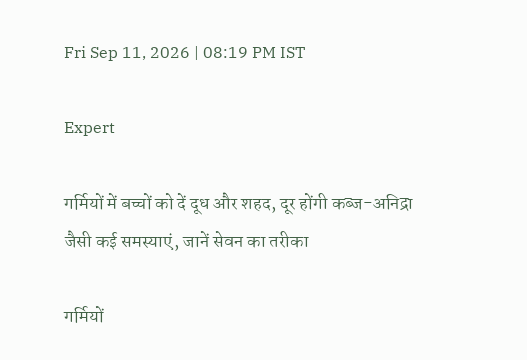Fri Sep 11, 2026 | 08:19 PM IST

Expert

गर्मियों में बच्चों को दें दूध और शहद, दूर होंगी कब्ज-अनिद्रा जैसी कई समस्याएं, जानें सेवन का तरीका

गर्मियों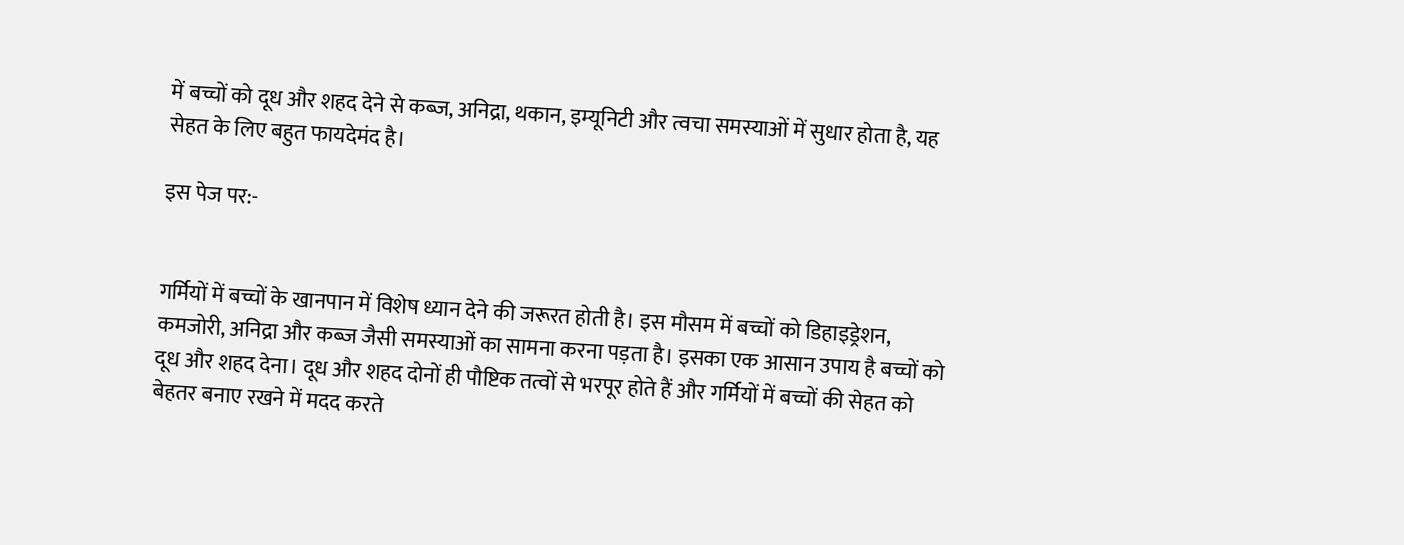में बच्चों को दूध और शहद देने से कब्ज, अनिद्रा, थकान, इम्यूनिटी और त्वचा समस्याओं में सुधार होता है, यह सेहत के लिए बहुत फायदेमंद है।

इस पेज पर:-


गर्मियों में बच्चों के खानपान में विशेष ध्यान देने की जरूरत होती है। इस मौसम में बच्चों को डिहाइड्रेशन, कमजोरी, अनिद्रा और कब्ज जैसी समस्याओं का सामना करना पड़ता है। इसका एक आसान उपाय है बच्चों को दूध और शहद देना। दूध और शहद दोनों ही पौष्टिक तत्वों से भरपूर होते हैं और गर्मियों में बच्चों की सेहत को बेहतर बनाए रखने में मदद करते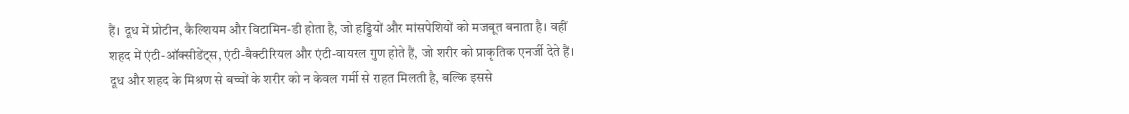हैं। दूध में प्रोटीन, कैल्शियम और विटामिन-डी होता है, जो हड्डियों और मांसपेशियों को मजबूत बनाता है। वहीं शहद में एंटी-ऑक्सीडेंट्स, एंटी-बैक्टीरियल और एंटी-वायरल गुण होते हैं, जो शरीर को प्राकृतिक एनर्जी देते हैं। दूध और शहद के म‍िश्रण से बच्चों के शरीर को न केवल गर्मी से राहत मिलती है, बल्कि इससे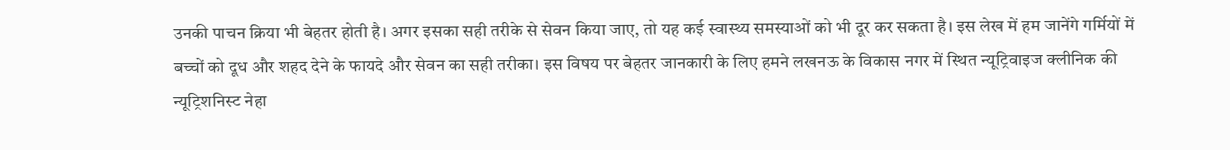उनकी पाचन क्रिया भी बेहतर होती है। अगर इसका सही तरीके से सेवन किया जाए, तो यह कई स्वास्थ्य समस्याओं को भी दूर कर सकता है। इस लेख में हम जानेंगे गर्मि‍यों में बच्‍चों को दूध और शहद देने के फायदे और सेवन का सही तरीका। इस व‍ि‍षय पर बेहतर जानकारी के ल‍िए हमने लखनऊ के व‍िकास नगर में स्‍थ‍ित न्‍यूट्र‍िवाइज क्‍लीन‍िक की न्‍यूट्र‍िशन‍िस्‍ट नेहा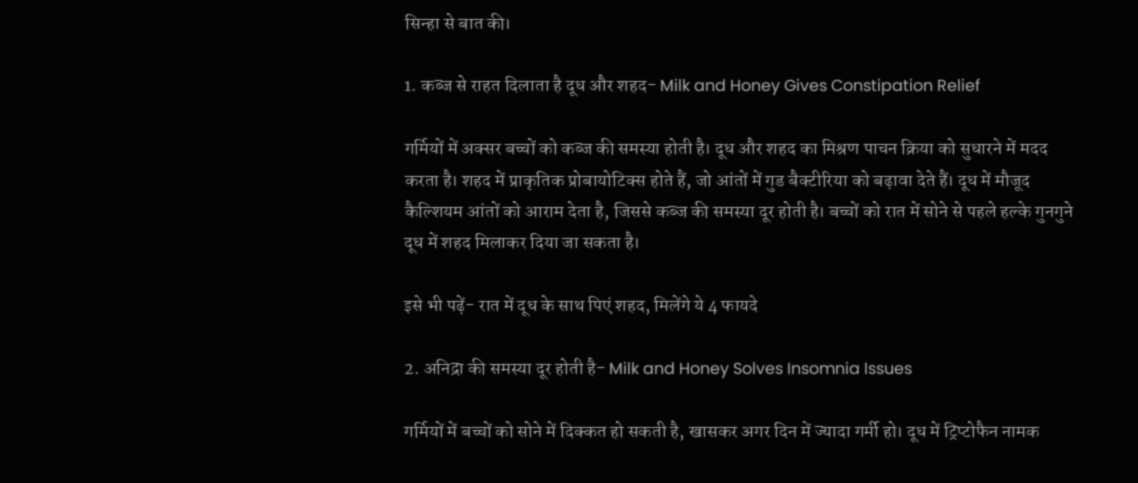स‍िन्‍हा से बात की।

1. कब्ज से राहत द‍िलाता है दूध और शहद- Milk and Honey Gives Constipation Relief

गर्मियों में अक्सर बच्चों को कब्ज की समस्या होती है। दूध और शहद का म‍िश्रण पाचन क्रिया को सुधारने में मदद करता है। शहद में प्राकृतिक प्रोबायोटिक्स होते हैं, जो आंतों में गुड बैक्टीरिया को बढ़ावा देते हैं। दूध में मौजूद कैल्शियम आंतों को आराम देता है, जिससे कब्ज की समस्या दूर होती है। बच्चों को रात में सोने से पहले हल्के गुनगुने दूध में शहद मिलाकर दिया जा सकता है।

इसे भी पढ़ें- रात में दूध के साथ पिएं शहद, मिलेंगे ये 4 फायदे

2. अनिद्रा की समस्या दूर होती है- Milk and Honey Solves Insomnia Issues

गर्मियों में बच्चों को सोने में दिक्कत हो सकती है, खासकर अगर दिन में ज्यादा गर्मी हो। दूध में ट्रिप्टोफैन नामक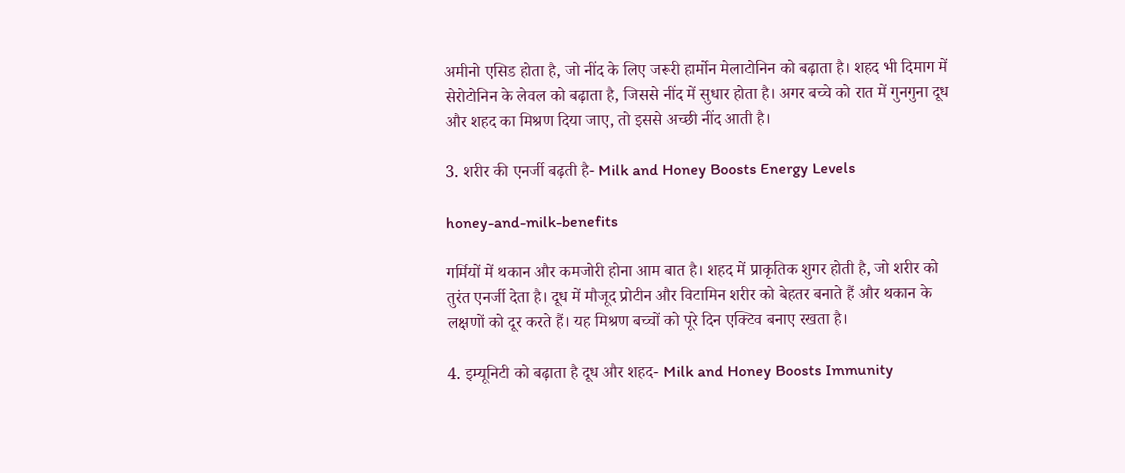अमीनो एसिड होता है, जो नींद के लिए जरूरी हार्मोन मेलाटोनिन को बढ़ाता है। शहद भी द‍िमाग में सेरोटोनिन के लेवल को बढ़ाता है, जिससे नींद में सुधार होता है। अगर बच्चे को रात में गुनगुना दूध और शहद का म‍िश्रण दिया जाए, तो इससे अच्‍छी नींद आती है।

3. शरीर की एनर्जी बढ़ती है- Milk and Honey Boosts Energy Levels

honey-and-milk-benefits

गर्मियों में थकान और कमजोरी होना आम बात है। शहद में प्राकृतिक शुगर होती है, जो शरीर को तुरंत एनर्जी देता है। दूध में मौजूद प्रोटीन और विटामिन शरीर को बेहतर बनाते हैं और थकान के लक्षणों को दूर करते हैं। यह म‍िश्रण बच्चों को पूरे दिन एक्‍ट‍िव बनाए रखता है।

4. इम्यूनिटी को बढ़ाता है दूध और शहद- Milk and Honey Boosts Immunity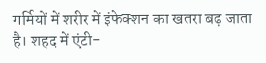गर्मियों में शरीर में इंफेक्‍शन का खतरा बढ़ जाता है। शहद में एंटी-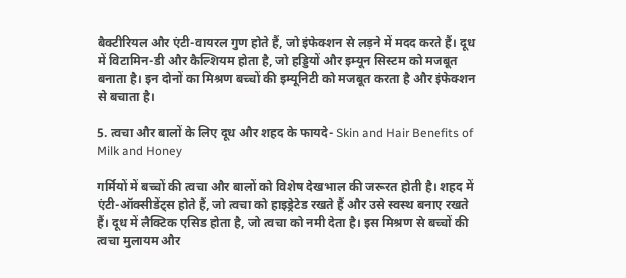बैक्टीरियल और एंटी-वायरल गुण होते हैं, जो इंफेक्‍शन से लड़ने में मदद करते हैं। दूध में विटामिन-डी और कैल्शियम होता है, जो हड्डियों और इम्यून सिस्टम को मजबूत बनाता है। इन दोनों का म‍िश्रण बच्चों की इम्यूनिटी को मजबूत करता है और इंफेक्‍शन से बचाता है।

5. त्वचा और बालों के ल‍िए दूध और शहद के फायदे- Skin and Hair Benefits of Milk and Honey

गर्मियों में बच्चों की त्वचा और बालों को विशेष देखभाल की जरूरत होती है। शहद में एंटी-ऑक्सीडेंट्स होते हैं, जो त्वचा को हाइड्रेटेड रखते हैं और उसे स्वस्थ बनाए रखते हैं। दूध में लैक्टिक एसिड होता है, जो त्वचा को नमी देता है। इस म‍िश्रण से बच्चों की त्वचा मुलायम और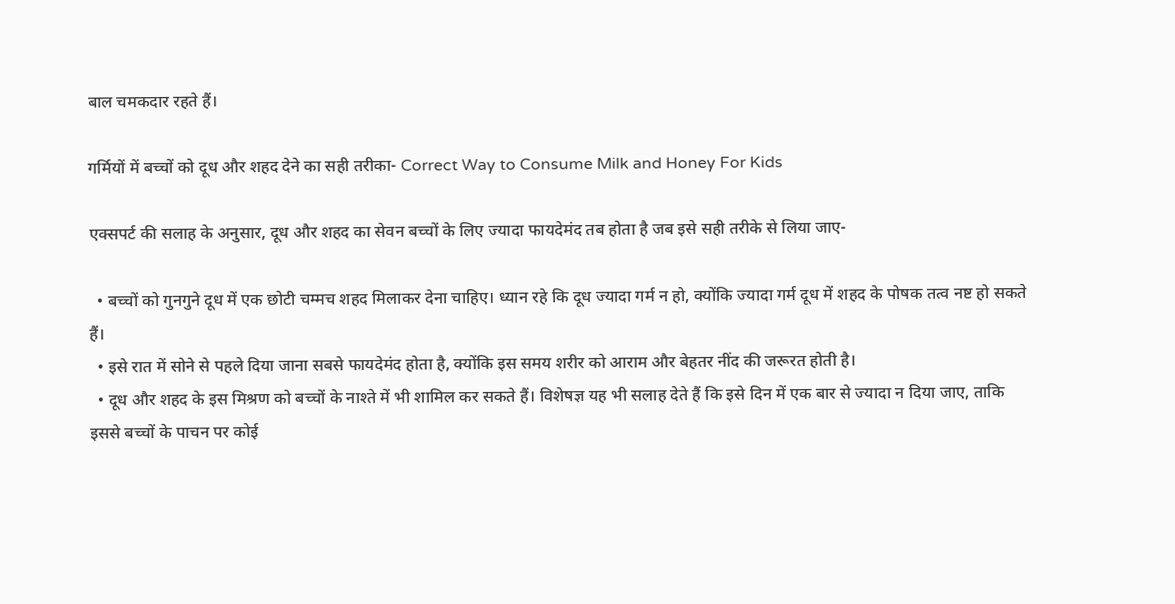बाल चमकदार रहते हैं।

गर्मि‍यों में बच्‍चों को दूध और शहद देने का सही तरीका- Correct Way to Consume Milk and Honey For Kids

एक्सपर्ट की सलाह के अनुसार, दूध और शहद का सेवन बच्चों के लिए ज्‍यादा फायदेमंद तब होता है जब इसे सही तरीके से लिया जाए-

  • बच्चों को गुनगुने दूध में एक छोटी चम्मच शहद मिलाकर देना चाहिए। ध्यान रहे कि दूध ज्यादा गर्म न हो, क्योंकि ज्‍यादा गर्म दूध में शहद के पोषक तत्व नष्ट हो सकते हैं।
  • इसे रात में सोने से पहले दिया जाना सबसे फायदेमंद होता है, क्योंकि इस समय शरीर को आराम और बेहतर नींद की जरूरत होती है।
  • दूध और शहद के इस मिश्रण को बच्चों के नाश्‍ते में भी शाम‍िल कर सकते हैं। विशेषज्ञ यह भी सलाह देते हैं कि इसे दिन में एक बार से ज्यादा न दिया जाए, ताकि इससे बच्चों के पाचन पर कोई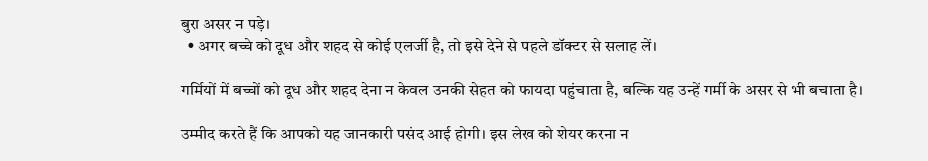बुरा असर न पड़े।
  • अगर बच्चे को दूध और शहद से कोई एलर्जी है, तो इसे देने से पहले डॉक्टर से सलाह लें।

गर्मियों में बच्चों को दूध और शहद देना न केवल उनकी सेहत को फायदा पहुंचाता है, बल्कि यह उन्हें गर्मी के असर से भी बचाता है।

उम्‍मीद करते हैं क‍ि आपको यह जानकारी पसंद आई होगी। इस लेख को शेयर करना न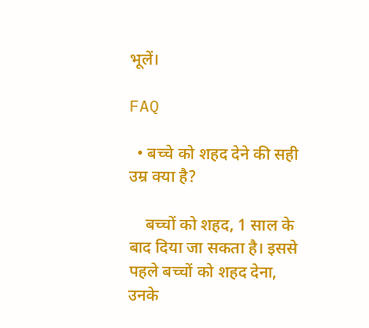भूलें।

FAQ

  • बच्चे को शहद देने की सही उम्र क्या है?

    बच्चों को शहद, 1 साल के बाद दिया जा सकता है। इससे पहले बच्चों को शहद देना, उनके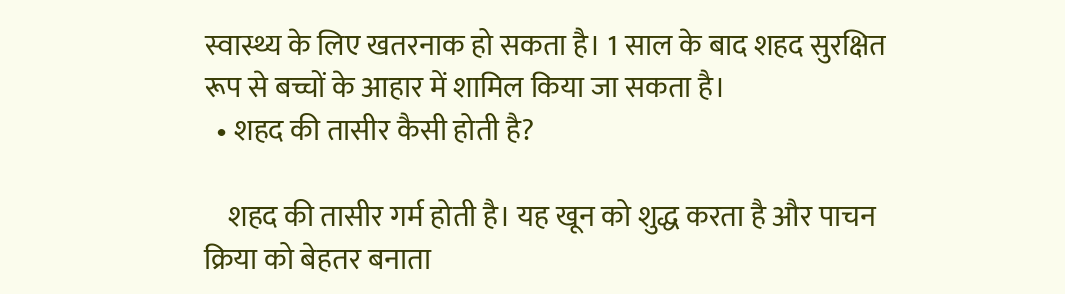स्वास्थ्य के लिए खतरनाक हो सकता है। 1 साल के बाद शहद सुरक्षित रूप से बच्चों के आहार में शामिल किया जा सकता है।
  • शहद की तासीर कैसी होती है?

    शहद की तासीर गर्म होती है। यह खून को शुद्ध करता है और पाचन क्रिया को बेहतर बनाता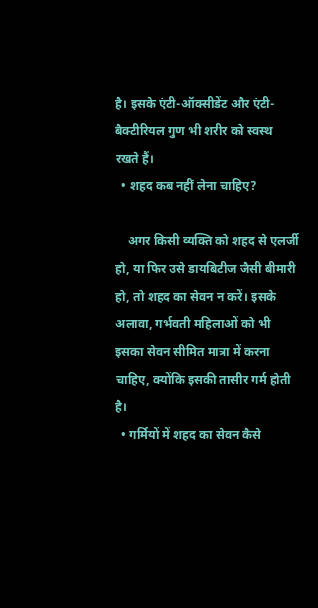है। इसके एंटी-ऑक्सीडेंट और एंटी-बैक्टीरियल गुण भी शरीर को स्वस्थ रखते हैं।
  • शहद कब नहीं लेना चाहिए?

    अगर किसी व्यक्ति को शहद से एलर्जी हो, या फिर उसे डायबिटीज जैसी बीमारी हो, तो शहद का सेवन न करें। इसके अलावा, गर्भवती महिलाओं को भी इसका सेवन सीमित मात्रा में करना चाहिए, क्योंकि इसकी तासीर गर्म होती है।
  • गर्मियों में शहद का सेवन कैसे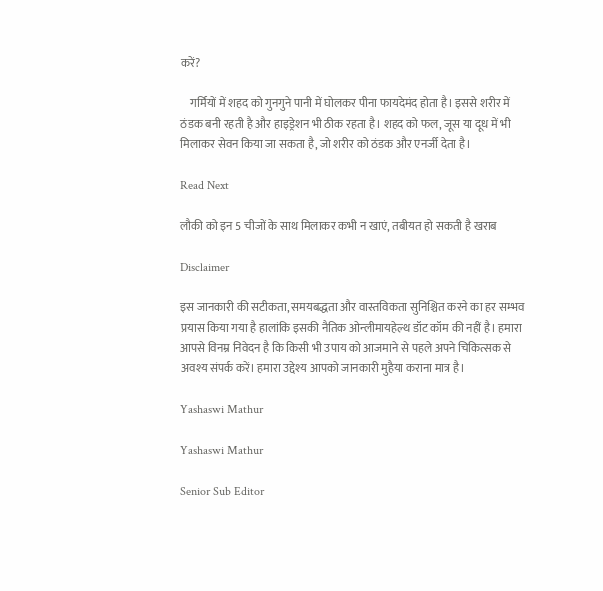करें?

    गर्मियों में शहद को गुनगुने पानी में घोलकर पीना फायदेमंद होता है। इससे शरीर में ठंडक बनी रहती है और हाइड्रेशन भी ठीक रहता है। शहद को फल, जूस या दूध में भी मिलाकर सेवन किया जा सकता है, जो शरीर को ठंडक और एनर्जी देता है।

Read Next

लौकी को इन 5 चीजों के साथ मिलाकर कभी न खाएं, तबीयत हो सकती है खराब

Disclaimer

इस जानकारी की सटीकता, समयबद्धता और वास्तविकता सुनिश्चित करने का हर सम्भव प्रयास किया गया है हालांकि इसकी नैतिक ओन्लीमायहेल्थ डॉट कॉम की नहीं है। हमारा आपसे विनम्र निवेदन है कि किसी भी उपाय को आजमाने से पहले अपने चिकित्सक से अवश्य संपर्क करें। हमारा उद्देश्य आपको जानकारी मुहैया कराना मात्र है।

Yashaswi Mathur

Yashaswi Mathur

Senior Sub Editor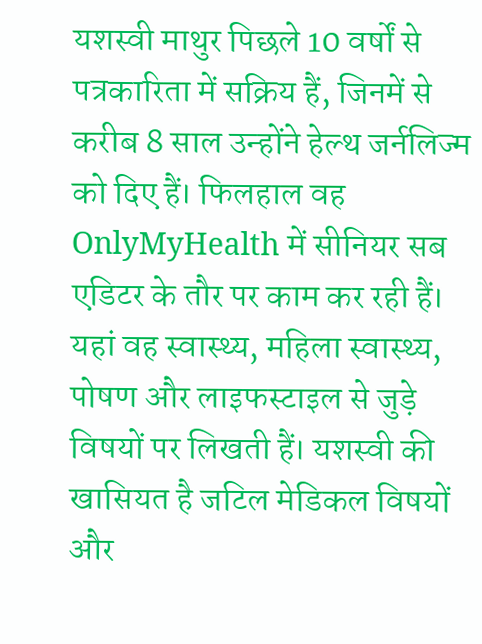यशस्वी माथुर पिछले 10 वर्षों से पत्रकारिता में सक्रिय हैं, जिनमें से करीब 8 साल उन्होंने हेल्थ जर्नलिज्म को दिए हैं। फिलहाल वह OnlyMyHealth में सीनियर सब एडिटर के तौर पर काम कर रही हैं। यहां वह स्वास्थ्य, महिला स्वास्थ्य, पोषण और लाइफस्टाइल से जुड़े विषयों पर लिखती हैं। यशस्वी की खासियत है जटिल मेडिकल विषयों और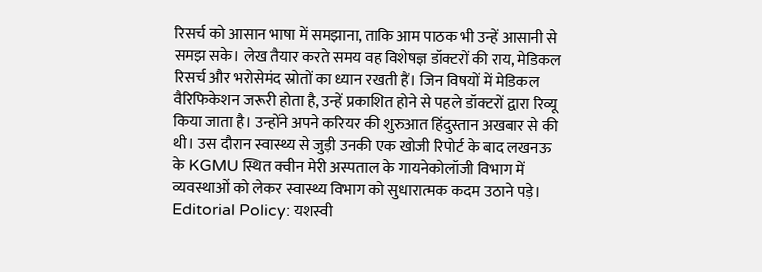रिसर्च को आसान भाषा में समझाना, ताकि आम पाठक भी उन्हें आसानी से समझ सके। लेख तैयार करते समय वह विशेषज्ञ डॉक्टरों की राय, मेडिकल रिसर्च और भरोसेमंद स्रोतों का ध्यान रखती हैं। जिन विषयों में मेडिकल वैरिफिकेशन जरूरी होता है, उन्हें प्रकाशित होने से पहले डॉक्टरों द्वारा रिव्यू किया जाता है। उन्होंने अपने करियर की शुरुआत हिंदुस्तान अखबार से की थी। उस दौरान स्वास्थ्य से जुड़ी उनकी एक खोजी रिपोर्ट के बाद लखनऊ के KGMU स्थित क्वीन मेरी अस्पताल के गायनेकोलॉजी विभाग में व्यवस्थाओं को लेकर स्वास्थ्य विभाग को सुधारात्मक कदम उठाने पड़े। Editorial Policy: यशस्वी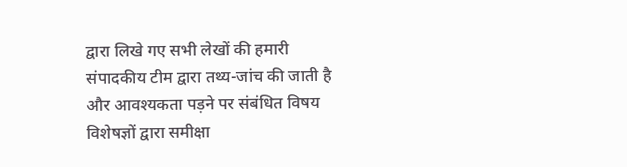द्वारा लिखे गए सभी लेखों की हमारी संपादकीय टीम द्वारा तथ्य-जांच की जाती है और आवश्यकता पड़ने पर संबंधित विषय विशेषज्ञों द्वारा समीक्षा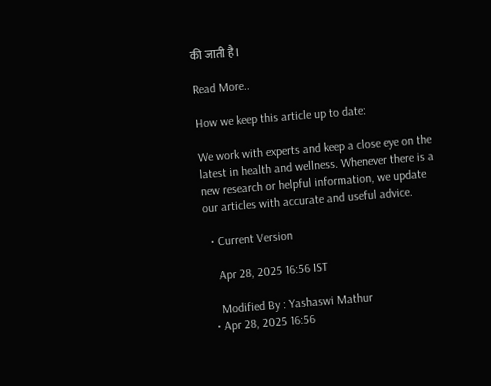की जाती है।

Read More..

How we keep this article up to date:

We work with experts and keep a close eye on the latest in health and wellness. Whenever there is a new research or helpful information, we update our articles with accurate and useful advice.

  • Current Version

    Apr 28, 2025 16:56 IST

    Modified By : Yashaswi Mathur
  • Apr 28, 2025 16:56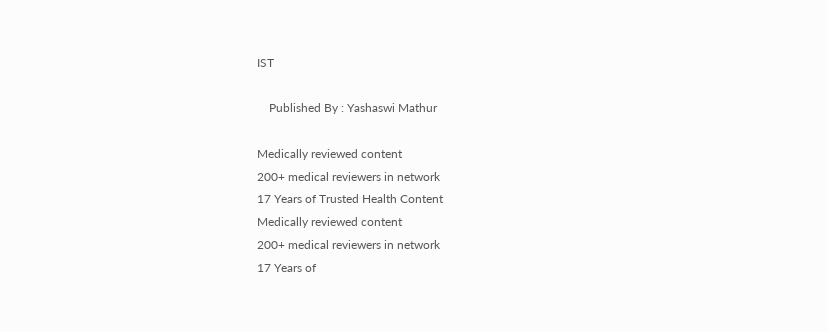IST

    Published By : Yashaswi Mathur

Medically reviewed content
200+ medical reviewers in network
17 Years of Trusted Health Content
Medically reviewed content
200+ medical reviewers in network
17 Years of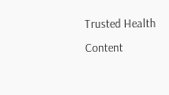Trusted Health Content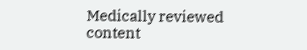Medically reviewed content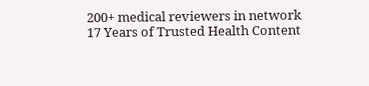200+ medical reviewers in network
17 Years of Trusted Health Content